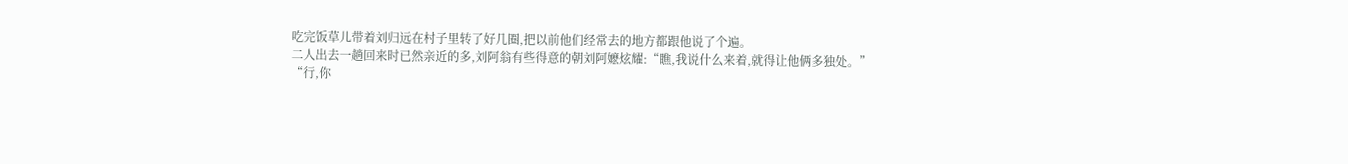吃完饭草儿带着刘归远在村子里转了好几圈,把以前他们经常去的地方都跟他说了个遍。
二人出去一趟回来时已然亲近的多,刘阿翁有些得意的朝刘阿嬷炫耀:“瞧,我说什么来着,就得让他俩多独处。”
“行,你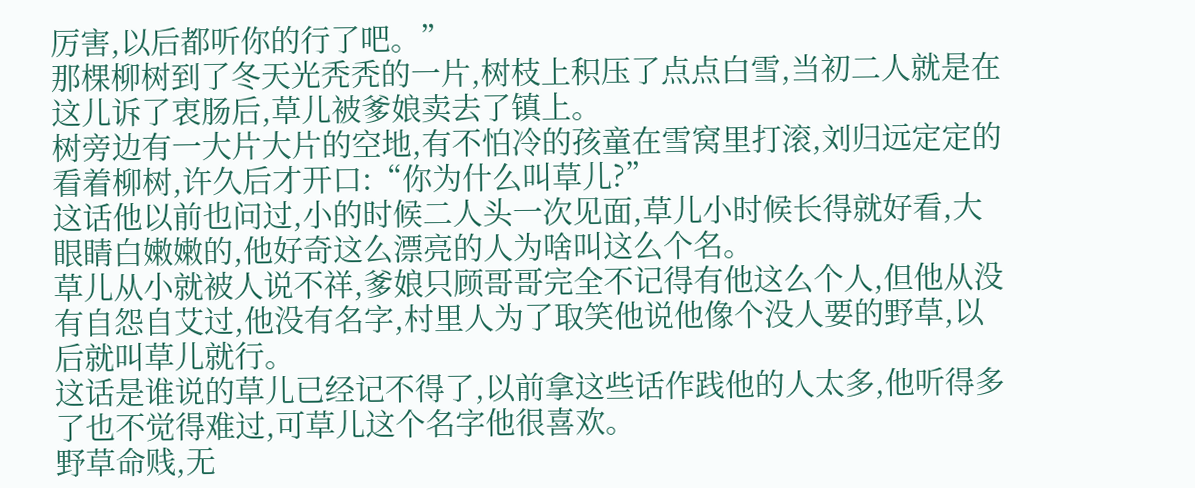厉害,以后都听你的行了吧。”
那棵柳树到了冬天光秃秃的一片,树枝上积压了点点白雪,当初二人就是在这儿诉了衷肠后,草儿被爹娘卖去了镇上。
树旁边有一大片大片的空地,有不怕冷的孩童在雪窝里打滚,刘归远定定的看着柳树,许久后才开口:“你为什么叫草儿?”
这话他以前也问过,小的时候二人头一次见面,草儿小时候长得就好看,大眼睛白嫩嫩的,他好奇这么漂亮的人为啥叫这么个名。
草儿从小就被人说不祥,爹娘只顾哥哥完全不记得有他这么个人,但他从没有自怨自艾过,他没有名字,村里人为了取笑他说他像个没人要的野草,以后就叫草儿就行。
这话是谁说的草儿已经记不得了,以前拿这些话作践他的人太多,他听得多了也不觉得难过,可草儿这个名字他很喜欢。
野草命贱,无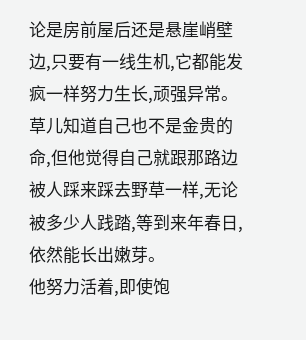论是房前屋后还是悬崖峭壁边,只要有一线生机,它都能发疯一样努力生长,顽强异常。
草儿知道自己也不是金贵的命,但他觉得自己就跟那路边被人踩来踩去野草一样,无论被多少人践踏,等到来年春日,依然能长出嫩芽。
他努力活着,即使饱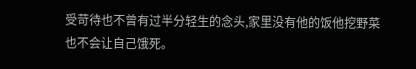受苛待也不曾有过半分轻生的念头,家里没有他的饭他挖野菜也不会让自己饿死。